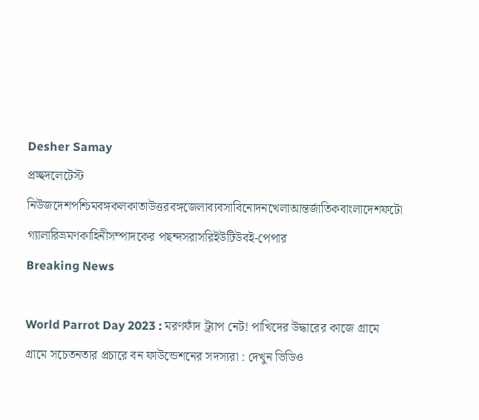Desher Samay
প্রচ্ছদলেটেস্ট নিউজদেশপশ্চিমবঙ্গকলকাতাউত্তরবঙ্গজেলাব্যবসাবিনোদনখেলাআন্তর্জাতিকবাংলাদেশফটো গ্যালারিভ্রমণকাহিনীসম্পাদকের পছন্দসরাসরিইউটিউবই-পেপার
Breaking News

World Parrot Day 2023 : মরণফাঁদ ট্র্যাপ নেট! পাখিদের উদ্ধারের কাজে গ্রামে গ্রামে সচেতনতার প্রচারে বন ফাউন্ডেশনের সদস্যরা : দেখুন ভিডিও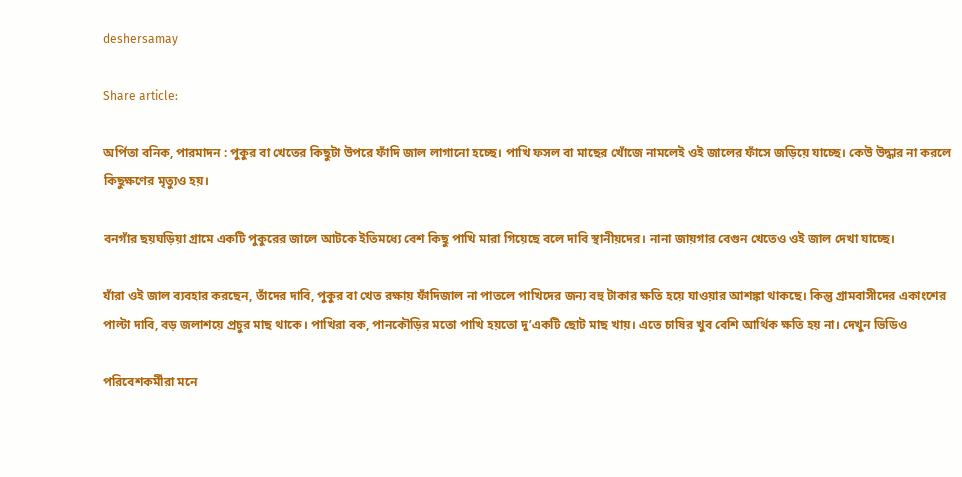deshersamay

Share article:

অর্পিতা বনিক, পারমাদন : পুকুর বা খেতের কিছুটা উপরে ফাঁদি জাল লাগানো হচ্ছে। পাখি ফসল বা মাছের খোঁজে নামলেই ওই জালের ফাঁসে জড়িয়ে যাচ্ছে। কেউ উদ্ধার না করলে কিছুক্ষণের মৃত্যুও হয়।

বনগাঁর ছয়ঘড়িয়া গ্রামে একটি পুকুরের জালে আটকে ইতিমধ্যে বেশ কিছু পাখি মারা গিয়েছে বলে দাবি স্থানীয়দের। নানা জায়গার বেগুন খেতেও ওই জাল দেখা যাচ্ছে।

যাঁরা ওই জাল ব্যবহার করছেন, তাঁদের দাবি, পুকুর বা খেত রক্ষায় ফাঁদিজাল না পাতলে পাখিদের জন্য বহু টাকার ক্ষতি হয়ে যাওয়ার আশঙ্কা থাকছে। কিন্তু গ্রামবাসীদের একাংশের পাল্টা দাবি, বড় জলাশয়ে প্রচুর মাছ থাকে। পাখিরা বক, পানকৌড়ির মতো পাখি হয়তো দু’একটি ছোট মাছ খায়। এতে চাষির খুব বেশি আর্থিক ক্ষতি হয় না। দেখুন ভিডিও

পরিবেশকর্মীরা মনে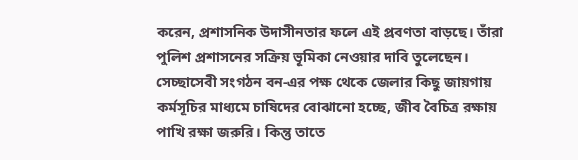করেন, প্রশাসনিক উদাসীনতার ফলে এই প্রবণতা বাড়ছে। তাঁরা পুলিশ প্রশাসনের সক্রিয় ভূমিকা নেওয়ার দাবি তুলেছেন। সেচ্ছাসেবী সংগঠন বন-এর পক্ষ থেকে জেলার কিছু জায়গায় কর্মসূচির মাধ্যমে চাষিদের বোঝানো হচ্ছে, জীব বৈচিত্র রক্ষায় পাখি রক্ষা জরুরি। কিন্তু তাতে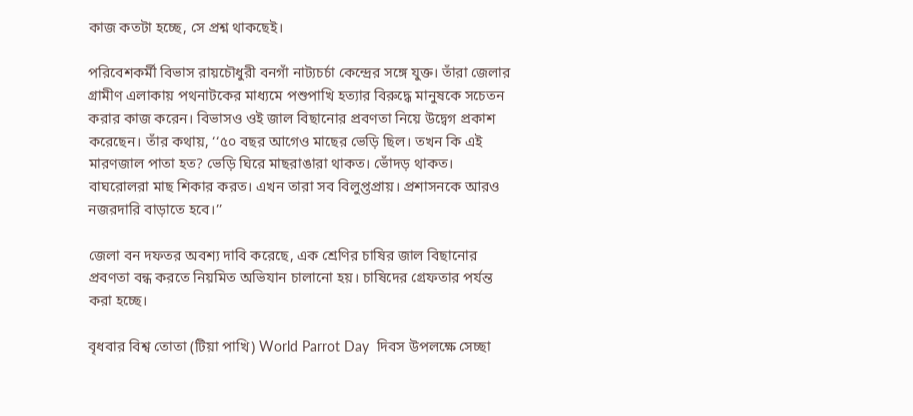কাজ কতটা হচ্ছে, সে প্রশ্ন থাকছেই।

পরিবেশকর্মী বিভাস রায়চৌধুরী বনগাঁ নাট্যচর্চা কেন্দ্রের সঙ্গে যুক্ত। তাঁরা জেলার গ্রামীণ এলাকায় পথনাটকের মাধ্যমে পশুপাখি হত্যার বিরুদ্ধে মানুষকে সচেতন করার কাজ করেন। বিভাসও ওই জাল বিছানোর প্রবণতা নিয়ে উদ্বেগ প্রকাশ করেছেন। তাঁর কথায়, ‘‘৫০ বছর আগেও মাছের ভেড়ি ছিল। তখন কি এই মারণজাল পাতা হত? ভেড়ি ঘিরে মাছরাঙারা থাকত। ভোঁদড় থাকত। বাঘরোলরা মাছ শিকার করত। এখন তারা সব বিলুপ্তপ্রায়। প্রশাসনকে আরও নজরদারি বাড়াতে হবে।’’

জেলা বন দফতর অবশ্য দাবি করেছে, এক শ্রেণির চাষির জাল বিছানোর প্রবণতা বন্ধ করতে নিয়মিত অভিযান চালানো হয়। চাষিদের গ্রেফতার পর্যন্ত করা হচ্ছে।

বৃধবার বিশ্ব তোতা (টিয়া পাখি) World Parrot Day  দিবস উপলক্ষে সেচ্ছা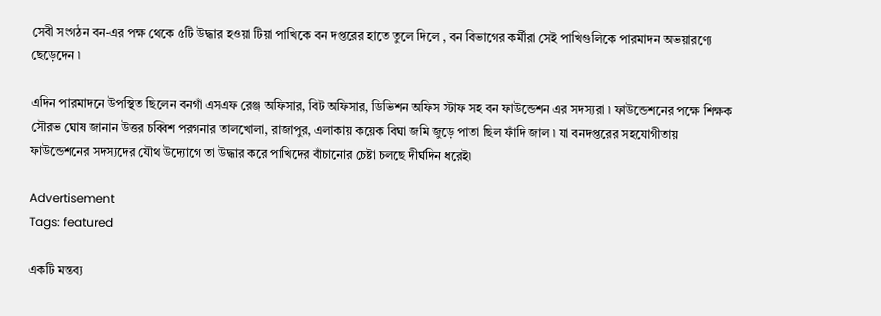সেবী সংগঠন বন-এর পক্ষ থেকে ৫টি উদ্ধার হওয়া টিয়া পাখিকে বন দপ্তরের হাতে তুলে দিলে , বন বিভাগের কর্মীরা সেই পাখিগুলিকে পারমাদন অভয়ারণ্যে ছেড়েদেন ৷

এদিন পারমাদনে উপস্থিত ছিলেন বনগাঁ এসএফ রেঞ্জ অফিসার, বিট অফিসার, ডিভিশন অফিস স্টাফ সহ বন ফাউন্ডেশন এর সদস্যরা ৷ ফাউন্ডেশনের পক্ষে শিক্ষক সৌরভ ঘোষ জানান উত্তর চব্বিশ পরগনার তালখোলা, রাজাপুর, এলাকায় কয়েক বিঘা জমি জুড়ে পাতা ছিল ফাঁদি জাল ৷ যা বনদপ্তরের সহযোগীতায় ফাউন্ডেশনের সদস্যদের যৌথ উদ্যোগে তা উদ্ধার করে পাখিদের বাঁচানোর চেষ্টা চলছে দীর্ঘদিন ধরেই৷

Advertisement
Tags: featured

একটি মন্তব্য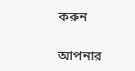করুন

আপনার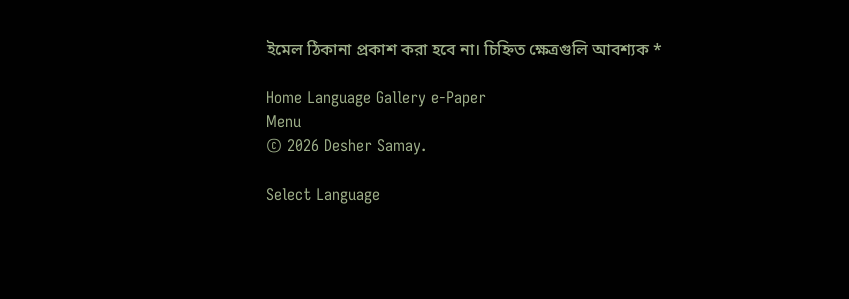ইমেল ঠিকানা প্রকাশ করা হবে না। চিহ্নিত ক্ষেত্রগুলি আবশ্যক *

Home Language Gallery e-Paper
Menu
© 2026 Desher Samay.

Select Language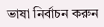ভাষা নির্বাচন করুন